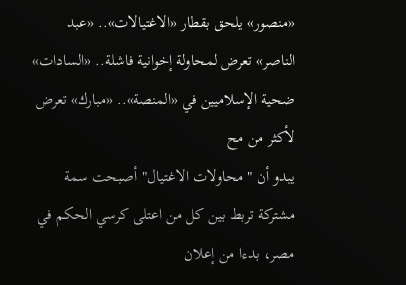«منصور» يلحق بقطار «الاغتيالات».. «عبد الناصر» تعرض لمحاولة إخوانية فاشلة.. «السادات» ضحية الإسلاميين في «المنصة».. «مبارك» تعرض لأكثر من مح
يبدو أن "محاولات الاغتيال" أصبحت سمة مشتركة تربط بين كل من اعتلى كرسي الحكم في مصر، بدءا من إعلان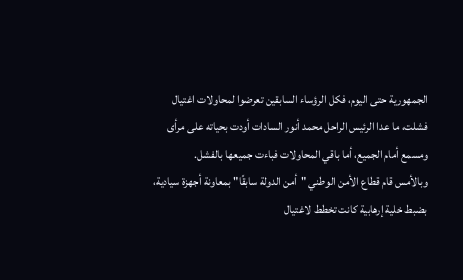الجمهورية حتى اليوم، فكل الرؤساء السابقين تعرضوا لمحاولات اغتيال فشلت، ما عدا الرئيس الراحل محمد أنور السادات أودت بحياته على مرأى ومسمع أمام الجميع، أما باقي المحاولات فباءت جميعها بالفشل.
وبالأمس قام قطاع الأمن الوطني "أمن الدولة سابقًا" بمعاونة أجهزة سيادية، بضبط خلية إرهابية كانت تخطط لاغتيال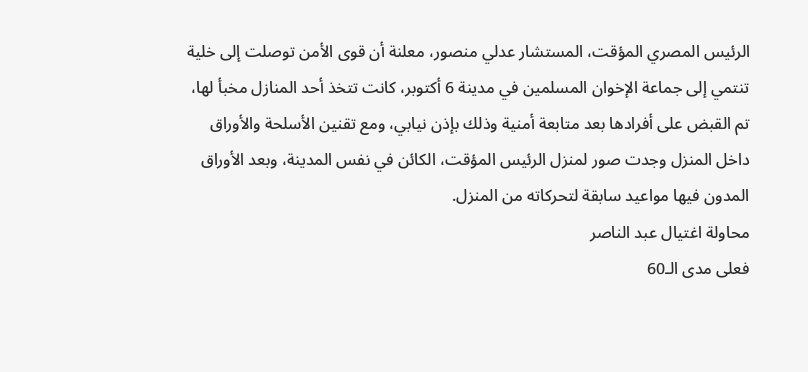الرئيس المصري المؤقت، المستشار عدلي منصور، معلنة أن قوى الأمن توصلت إلى خلية تنتمي إلى جماعة الإخوان المسلمين في مدينة 6 أكتوبر، كانت تتخذ أحد المنازل مخبأ لها، تم القبض على أفرادها بعد متابعة أمنية وذلك بإذن نيابي، ومع تقنين الأسلحة والأوراق داخل المنزل وجدت صور لمنزل الرئيس المؤقت، الكائن في نفس المدينة، وبعد الأوراق المدون فيها مواعيد سابقة لتحركاته من المنزل.
محاولة اغتيال عبد الناصر
فعلى مدى الـ60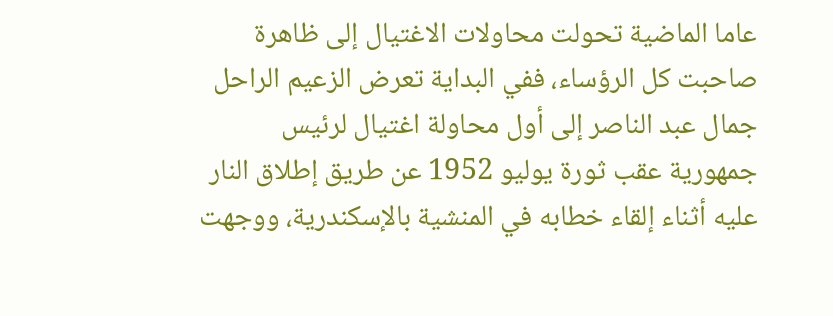عاما الماضية تحولت محاولات الاغتيال إلى ظاهرة صاحبت كل الرؤساء، ففي البداية تعرض الزعيم الراحل جمال عبد الناصر إلى أول محاولة اغتيال لرئيس جمهورية عقب ثورة يوليو 1952 عن طريق إطلاق النار عليه أثناء إلقاء خطابه في المنشية بالإسكندرية، ووجهت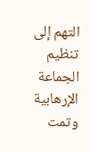التهم إلى تنظيم الجماعة الإرهابية وتمت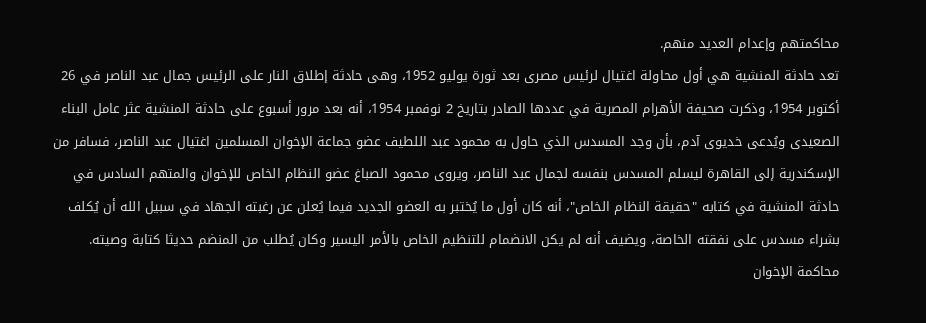محاكمتهم وإعدام العديد منهم.
تعد حادثة المنشية هي أول محاولة اغتيال لرئيس مصرى بعد ثورة يوليو 1952، وهى حادثة إطلاق النار على الرئيس جمال عبد الناصر في 26 أكتوبر 1954، وذكرت صحيفة الأهرام المصرية في عددها الصادر بتاريخ 2 نوفمبر 1954، أنه بعد مرور أسبوع على حادثة المنشية عثر عامل البناء الصعيدى ويُدعى خديوى آدم، بأن وجد المسدس الذي حاول به محمود عبد اللطيف عضو جماعة الإخوان المسلمين اغتيال عبد الناصر، فسافر من الإسكندرية إلى القاهرة ليسلم المسدس بنفسه لجمال عبد الناصر، ويروى محمود الصباغ عضو النظام الخاص للإخوان والمتهم السادس في حادثة المنشية في كتابه "حقيقة النظام الخاص"، أنه كان أول ما يُختبر به العضو الجديد فيما يُعلن عن رغبته الجهاد في سبيل الله أن يُكلف بشراء مسدس على نفقته الخاصة، ويضيف أنه لم يكن الانضمام للتنظيم الخاص بالأمر اليسير وكان يُطلب من المنضم حديثا كتابة وصيته.
محاكمة الإخوان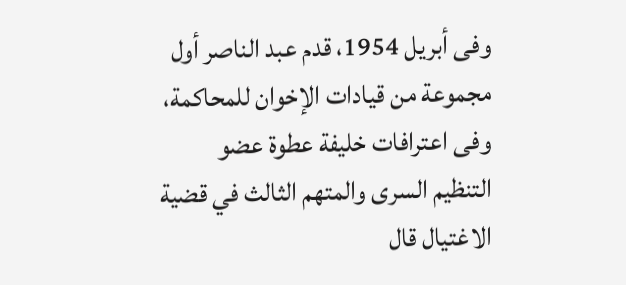وفى أبريل 1954، قدم عبد الناصر أول مجموعة من قيادات الإخوان للمحاكمة، وفى اعترافات خليفة عطوة عضو التنظيم السرى والمتهم الثالث في قضية الاغتيال قال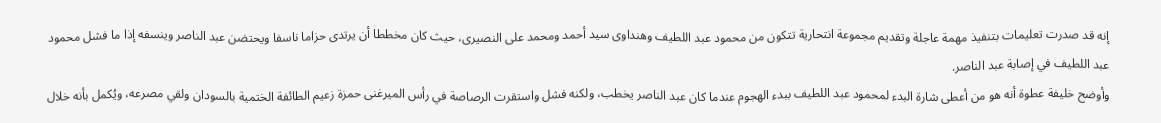إنه قد صدرت تعليمات بتنفيذ مهمة عاجلة وتقديم مجموعة انتحارية تتكون من محمود عبد اللطيف وهنداوى سيد أحمد ومحمد على النصيرى، حيث كان مخططا أن يرتدى حزاما ناسفا ويحتضن عبد الناصر وينسفه إذا ما فشل محمود عبد اللطيف في إصابة عبد الناصر.
وأوضح خليفة عطوة أنه هو من أعطى شارة البدء لمحمود عبد اللطيف ببدء الهجوم عندما كان عبد الناصر يخطب، ولكنه فشل واستقرت الرصاصة في رأس الميرغنى حمزة زعيم الطائفة الختمية بالسودان ولقي مصرعه، ويُكمل بأنه خلال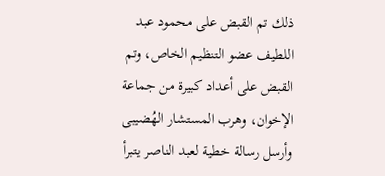ذلك تم القبض على محمود عبد اللطيف عضو التنظيم الخاص، وتم القبض على أعداد كبيرة من جماعة الإخوان، وهرب المستشار الهُضيبى وأرسل رسالة خطية لعبد الناصر يتبرأ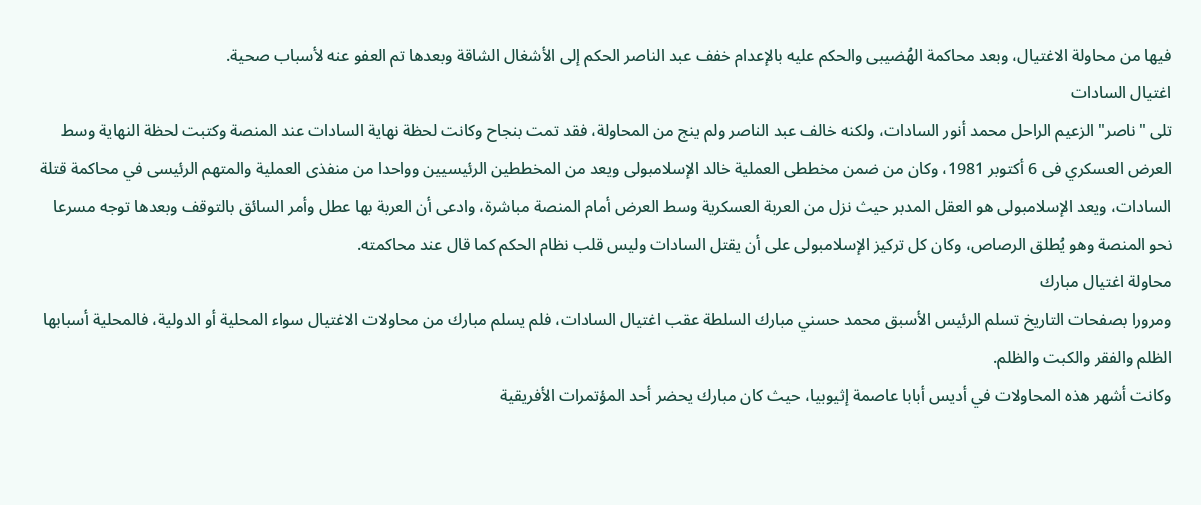فيها من محاولة الاغتيال، وبعد محاكمة الهُضيبى والحكم عليه بالإعدام خفف عبد الناصر الحكم إلى الأشغال الشاقة وبعدها تم العفو عنه لأسباب صحية.
اغتيال السادات
تلى "ناصر" الزعيم الراحل محمد أنور السادات، ولكنه خالف عبد الناصر ولم ينج من المحاولة، فقد تمت بنجاح وكانت لحظة نهاية السادات عند المنصة وكتبت لحظة النهاية وسط العرض العسكري فى 6 أكتوبر 1981، وكان من ضمن مخططى العملية خالد الإسلامبولى ويعد من المخططين الرئيسيين وواحدا من منفذى العملية والمتهم الرئيسى في محاكمة قتلة السادات، ويعد الإسلامبولى هو العقل المدبر حيث نزل من العربة العسكرية وسط العرض أمام المنصة مباشرة، وادعى أن العربة بها عطل وأمر السائق بالتوقف وبعدها توجه مسرعا نحو المنصة وهو يُطلق الرصاص، وكان كل تركيز الإسلامبولى على أن يقتل السادات وليس قلب نظام الحكم كما قال عند محاكمته.
محاولة اغتيال مبارك
ومرورا بصفحات التاريخ تسلم الرئيس الأسبق محمد حسني مبارك السلطة عقب اغتيال السادات، فلم يسلم مبارك من محاولات الاغتيال سواء المحلية أو الدولية، فالمحلية أسبابها الظلم والفقر والكبت والظلم.
وكانت أشهر هذه المحاولات في أديس أبابا عاصمة إثيوبيا، حيث كان مبارك يحضر أحد المؤتمرات الأفريقية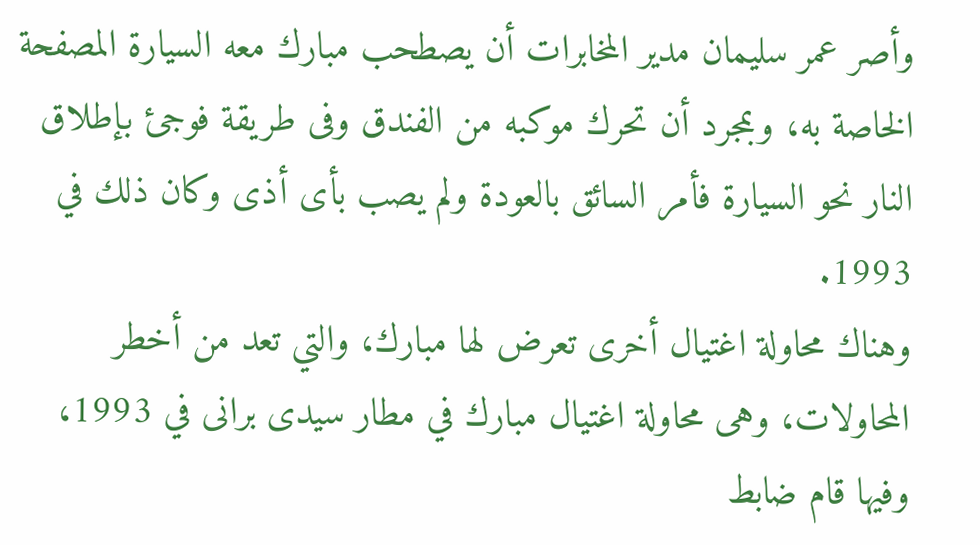وأصر عمر سليمان مدير المخابرات أن يصطحب مبارك معه السيارة المصفحة الخاصة به، وبمجرد أن تحرك موكبه من الفندق وفى طريقة فوجئ بإطلاق النار نحو السيارة فأمر السائق بالعودة ولم يصب بأى أذى وكان ذلك في 1993.
وهناك محاولة اغتيال أخرى تعرض لها مبارك، والتي تعد من أخطر المحاولات، وهى محاولة اغتيال مبارك في مطار سيدى برانى في 1993، وفيها قام ضابط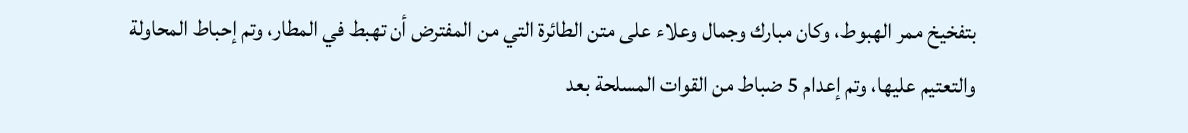بتفخيخ ممر الهبوط، وكان مبارك وجمال وعلاء على متن الطائرة التي من المفترض أن تهبط في المطار، وتم إحباط المحاولة والتعتيم عليها، وتم إعدام 5 ضباط من القوات المسلحة بعد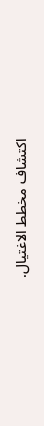اكتشاف مخطط الاغتيال.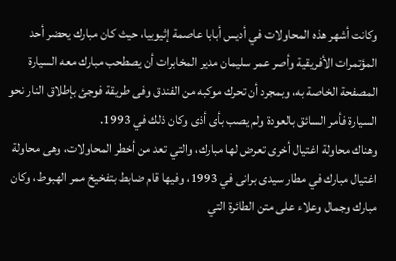وكانت أشهر هذه المحاولات في أديس أبابا عاصمة إثيوبيا، حيث كان مبارك يحضر أحد المؤتمرات الأفريقية وأصر عمر سليمان مدير المخابرات أن يصطحب مبارك معه السيارة المصفحة الخاصة به، وبمجرد أن تحرك موكبه من الفندق وفى طريقة فوجئ بإطلاق النار نحو السيارة فأمر السائق بالعودة ولم يصب بأى أذى وكان ذلك في 1993.
وهناك محاولة اغتيال أخرى تعرض لها مبارك، والتي تعد من أخطر المحاولات، وهى محاولة اغتيال مبارك في مطار سيدى برانى في 1993، وفيها قام ضابط بتفخيخ ممر الهبوط، وكان مبارك وجمال وعلاء على متن الطائرة التي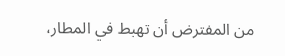من المفترض أن تهبط في المطار،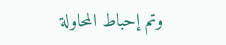وتم إحباط المحاولة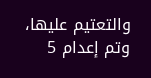والتعتيم عليها، وتم إعدام 5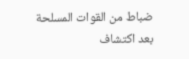ضباط من القوات المسلحة بعد اكتشاف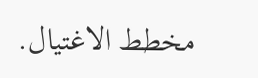مخطط الاغتيال.